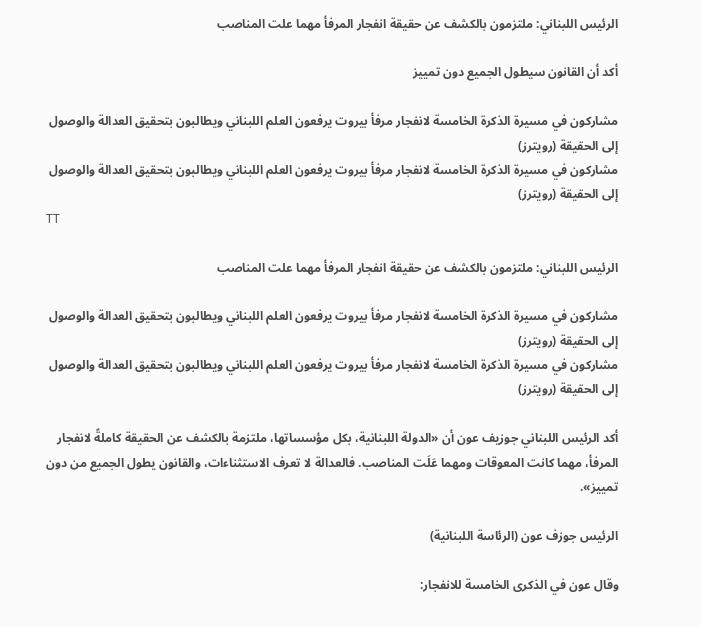الرئيس اللبناني: ملتزمون بالكشف عن حقيقة انفجار المرفأ مهما علت المناصب

أكد أن القانون سيطول الجميع دون تمييز

مشاركون في مسيرة الذكرة الخامسة لانفجار مرفأ بيروت يرفعون العلم اللبناني ويطالبون بتحقيق العدالة والوصول إلى الحقيقة (رويترز)
مشاركون في مسيرة الذكرة الخامسة لانفجار مرفأ بيروت يرفعون العلم اللبناني ويطالبون بتحقيق العدالة والوصول إلى الحقيقة (رويترز)
TT

الرئيس اللبناني: ملتزمون بالكشف عن حقيقة انفجار المرفأ مهما علت المناصب

مشاركون في مسيرة الذكرة الخامسة لانفجار مرفأ بيروت يرفعون العلم اللبناني ويطالبون بتحقيق العدالة والوصول إلى الحقيقة (رويترز)
مشاركون في مسيرة الذكرة الخامسة لانفجار مرفأ بيروت يرفعون العلم اللبناني ويطالبون بتحقيق العدالة والوصول إلى الحقيقة (رويترز)

أكد الرئيس اللبناني جوزيف عون أن «الدولة اللبنانية، بكل مؤسساتها، ملتزمة بالكشف عن الحقيقة كاملةً لانفجار المرفأ، مهما كانت المعوقات ومهما عَلَت المناصب. فالعدالة لا تعرف الاستثناءات، والقانون يطول الجميع من دون تمييز».

الرئيس جوزف عون (الرئاسة اللبنانية)

وقال عون في الذكرى الخامسة للانفجار: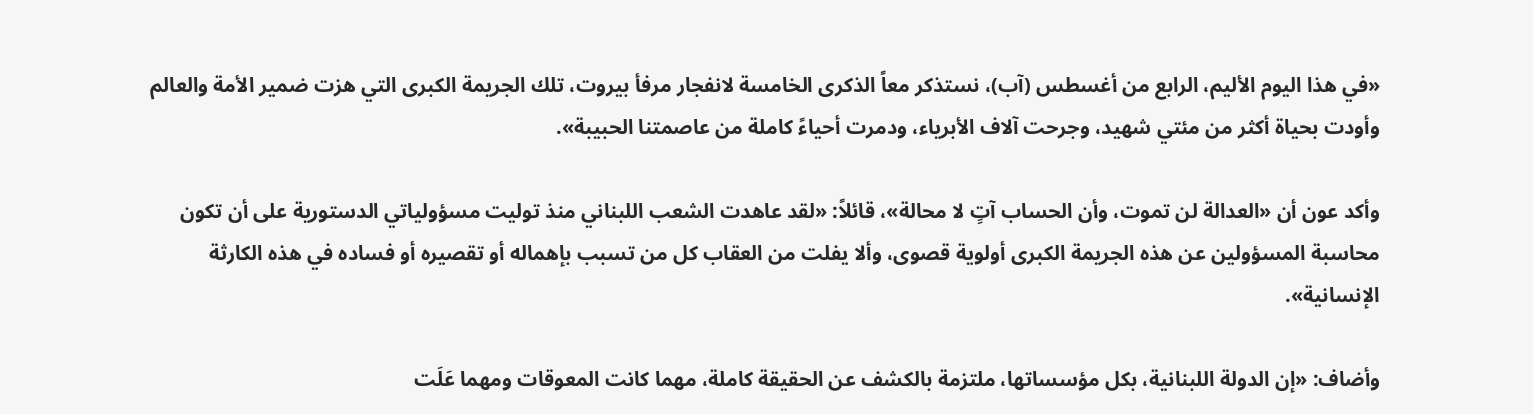«في هذا اليوم الأليم، الرابع من أغسطس (آب)، نستذكر معاً الذكرى الخامسة لانفجار مرفأ بيروت، تلك الجريمة الكبرى التي هزت ضمير الأمة والعالم وأودت بحياة أكثر من مئتي شهيد، وجرحت آلاف الأبرياء، ودمرت أحياءً كاملة من عاصمتنا الحبيبة».

وأكد عون أن «العدالة لن تموت، وأن الحساب آتٍ لا محالة»، قائلاً: «لقد عاهدت الشعب اللبناني منذ توليت مسؤولياتي الدستورية على أن تكون محاسبة المسؤولين عن هذه الجريمة الكبرى أولوية قصوى، وألا يفلت من العقاب كل من تسبب بإهماله أو تقصيره أو فساده في هذه الكارثة الإنسانية».

وأضاف: «إن الدولة اللبنانية، بكل مؤسساتها، ملتزمة بالكشف عن الحقيقة كاملة، مهما كانت المعوقات ومهما عَلَت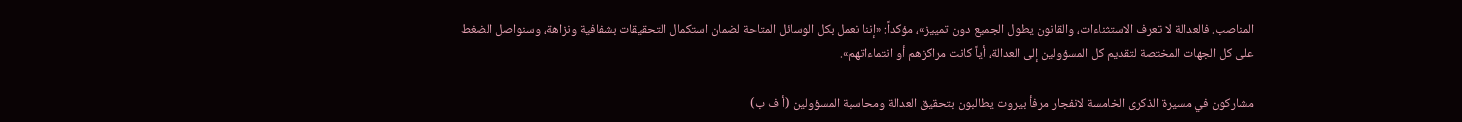المناصب. فالعدالة لا تعرف الاستثناءات، والقانون يطول الجميع دون تمييز»، مؤكداً: «إننا نعمل بكل الوسائل المتاحة لضمان استكمال التحقيقات بشفافية ونزاهة، وسنواصل الضغط على كل الجهات المختصة لتقديم كل المسؤولين إلى العدالة، أياً كانت مراكزهم أو انتماءاتهم».

مشاركون في مسيرة الذكرى الخامسة لانفجار مرفأ بيروت يطالبون بتحقيق العدالة ومحاسبة المسؤولين (أ ف ب)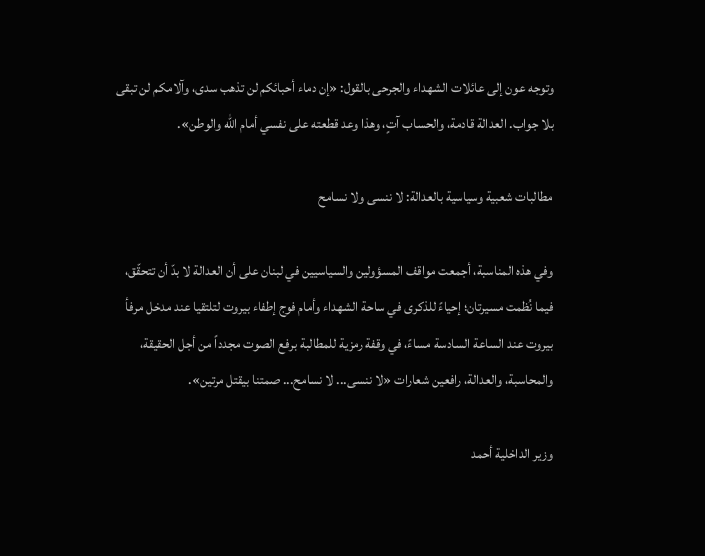وتوجه عون إلى عائلات الشهداء والجرحى بالقول: «إن دماء أحبائكم لن تذهب سدى، وآلامكم لن تبقى بلا جواب. العدالة قادمة، والحساب آتٍ، وهذا وعد قطعته على نفسي أمام الله والوطن».

مطالبات شعبية وسياسية بالعدالة: لا ننسى ولا نسامح

وفي هذه المناسبة، أجمعت مواقف المسؤولين والسياسيين في لبنان على أن العدالة لا بدّ أن تتحقّق، فيما نُظمت مسيرتان؛ إحياءً للذكرى في ساحة الشهداء وأمام فوج إطفاء بيروت لتلتقيا عند مدخل مرفأ بيروت عند الساعة السادسة مساءً، في وقفة رمزية للمطالبة برفع الصوت مجدداً من أجل الحقيقة، والمحاسبة، والعدالة، رافعين شعارات «لا ننسى... لا نسامح... صمتنا بيقتل مرتين».

وزير الداخلية أحمد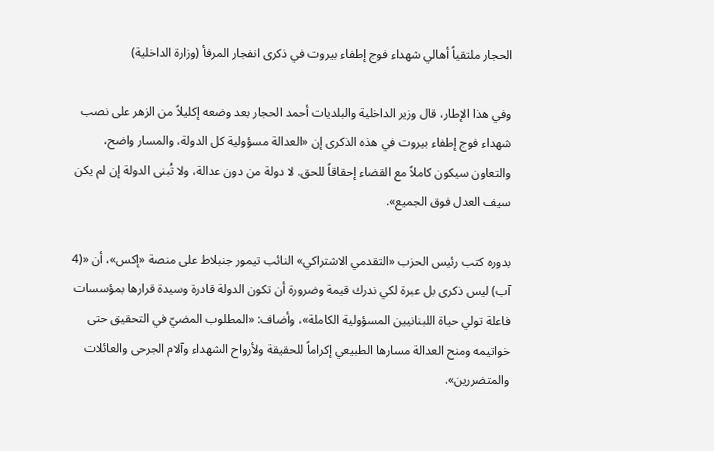الحجار ملتقياً أهالي شهداء فوج إطفاء بيروت في ذكرى انفجار المرفأ (وزارة الداخلية)

وفي هذا الإطار، قال وزير الداخلية والبلديات أحمد الحجار بعد وضعه إكليلاً من الزهر على نصب شهداء فوج إطفاء بيروت في هذه الذكرى إن «العدالة مسؤولية كل الدولة، والمسار واضح، والتعاون سيكون كاملاً مع القضاء إحقاقاً للحق. لا دولة من دون عدالة، ولا تُبنى الدولة إن لم يكن سيف العدل فوق الجميع».

بدوره كتب رئيس الحزب «التقدمي الاشتراكي» النائب تيمور جنبلاط على منصة «إكس»، أن «(4 آب) ليس ذكرى بل عبرة لكي ندرك قيمة وضرورة أن تكون الدولة قادرة وسيدة قرارها بمؤسسات فاعلة تولي حياة اللبنانيين المسؤولية الكاملة»، وأضاف: «المطلوب المضيّ في التحقيق حتى خواتيمه ومنح العدالة مسارها الطبيعي إكراماً للحقيقة ولأرواح الشهداء وآلام الجرحى والعائلات والمتضررين».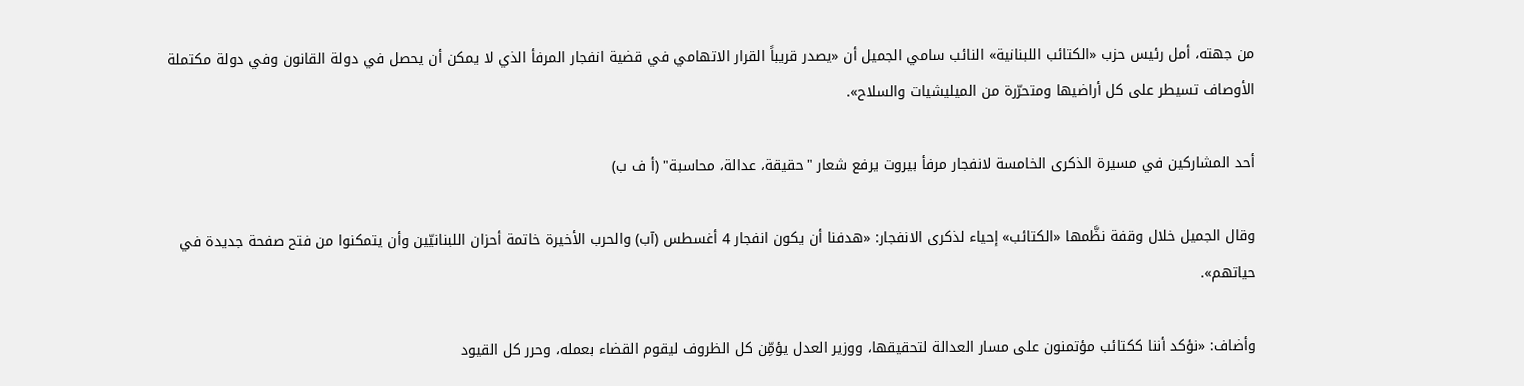من جهته، أمل رئيس حزب «الكتائب اللبنانية» النائب سامي الجميل أن «يصدر قريباً القرار الاتهامي في قضية انفجار المرفأ الذي لا يمكن أن يحصل في دولة القانون وفي دولة مكتملة الأوصاف تسيطر على كل أراضيها ومتحرّرة من الميليشيات والسلاح».

أحد المشاركين في مسيرة الذكرى الخامسة لانفجار مرفأ بيروت يرفع شعار "حقيقة، عدالة، محاسبة" (أ ف ب)

وقال الجميل خلال وقفة نظَّمها «الكتائب» إحياء لذكرى الانفجار: «هدفنا أن يكون انفجار 4 أغسطس (آب) والحرب الأخيرة خاتمة أحزان اللبنانيّين وأن يتمكنوا من فتح صفحة جديدة في حياتهم».

وأضاف: «نؤكد أننا ككتائب مؤتمنون على مسار العدالة لتحقيقها، ووزير العدل يؤمِّن كل الظروف ليقوم القضاء بعمله، وحرر كل القيود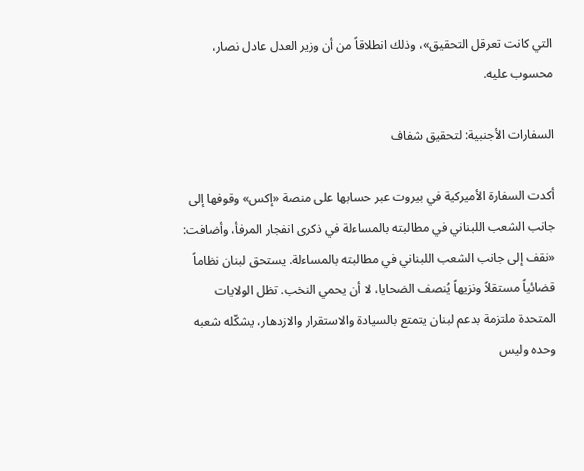التي كانت تعرقل التحقيق»، وذلك انطلاقاً من أن وزير العدل عادل نصار، محسوب عليه.

السفارات الأجنبية: لتحقيق شفاف

أكدت السفارة الأميركية في بيروت عبر حسابها على منصة «إكس» وقوفها إلى جانب الشعب اللبناني في مطالبته بالمساءلة في ذكرى انفجار المرفأ، وأضافت: «نقف إلى جانب الشعب اللبناني في مطالبته بالمساءلة. يستحق لبنان نظاماً قضائياً مستقلاً ونزيهاً يُنصف الضحايا، لا أن يحمي النخب. تظل الولايات المتحدة ملتزمة بدعم لبنان يتمتع بالسيادة والاستقرار والازدهار، يشكّله شعبه وحده وليس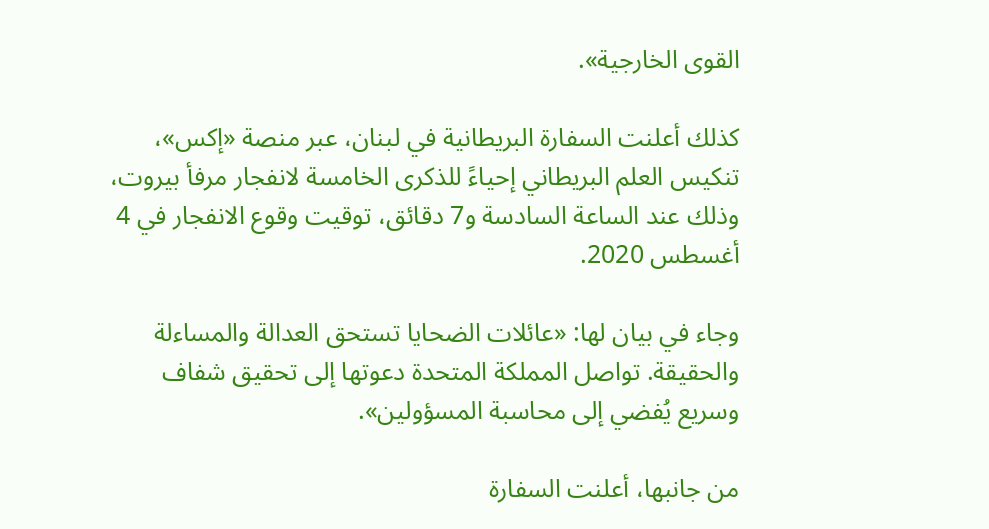القوى الخارجية».

كذلك أعلنت السفارة البريطانية في لبنان، عبر منصة «إكس»، تنكيس العلم البريطاني إحياءً للذكرى الخامسة لانفجار مرفأ بيروت، وذلك عند الساعة السادسة و7 دقائق، توقيت وقوع الانفجار في 4 أغسطس 2020.

وجاء في بيان لها: «عائلات الضحايا تستحق العدالة والمساءلة والحقيقة. تواصل المملكة المتحدة دعوتها إلى تحقيق شفاف وسريع يُفضي إلى محاسبة المسؤولين».

من جانبها، أعلنت السفارة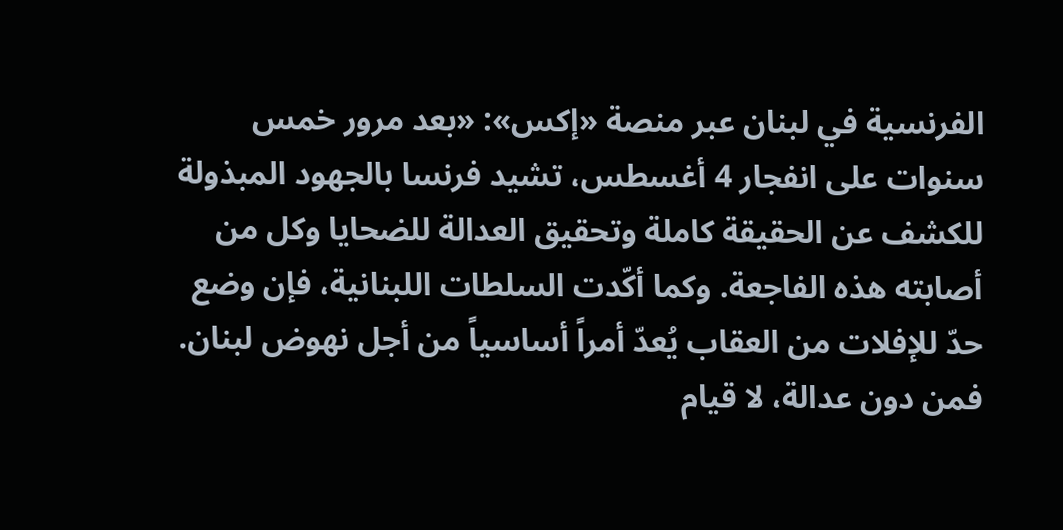الفرنسية في لبنان عبر منصة «إكس»: «بعد مرور خمس سنوات على انفجار 4 أغسطس، تشيد فرنسا بالجهود المبذولة للكشف عن الحقيقة كاملة وتحقيق العدالة للضحايا وكل من أصابته هذه الفاجعة. وكما أكّدت السلطات اللبنانية، فإن وضع حدّ للإفلات من العقاب يُعدّ أمراً أساسياً من أجل نهوض لبنان. فمن دون عدالة، لا قيام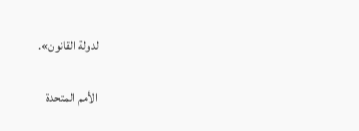لدولة القانون».

الأمم المتحدة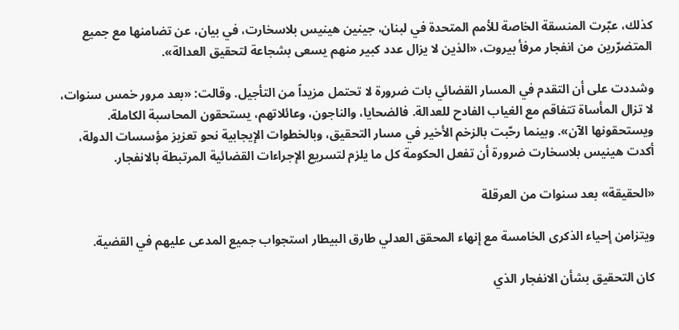كذلك، عبّرت المنسقة الخاصة للأمم المتحدة في لبنان، جينين هينيس بلاسخارت، في بيان، عن تضامنها مع جميع المتضرّرين من انفجار مرفأ بيروت، «الذين لا يزال عدد كبير منهم يسعى بشجاعة لتحقيق العدالة».

وشددت على أن التقدم في المسار القضائي بات ضرورة لا تحتمل مزيداً من التأجيل. وقالت: «بعد مرور خمس سنوات، لا تزال المأساة تتفاقم مع الغياب الفادح للعدالة. فالضحايا، والناجون، وعائلاتهم، يستحقون المحاسبة الكاملة. ويستحقونها الآن». وبينما رحّبت بالزخم الأخير في مسار التحقيق، وبالخطوات الإيجابية نحو تعزيز مؤسسات الدولة، أكدت هينيس بلاسخارت ضرورة أن تفعل الحكومة كل ما يلزم لتسريع الإجراءات القضائية المرتبطة بالانفجار.

«الحقيقة» بعد سنوات من العرقلة

ويتزامن إحياء الذكرى الخامسة مع إنهاء المحقق العدلي طارق البيطار استجواب جميع المدعى عليهم في القضية.

كان التحقيق بشأن الانفجار الذي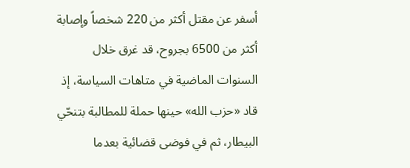أسفر عن مقتل أكثر من 220 شخصاً وإصابة أكثر من 6500 بجروح، قد غرق خلال السنوات الماضية في متاهات السياسة، إذ قاد «حزب الله» حينها حملة للمطالبة بتنحّي البيطار، ثم في فوضى قضائية بعدما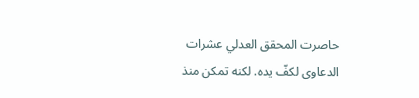حاصرت المحقق العدلي عشرات الدعاوى لكفّ يده. لكنه تمكن منذ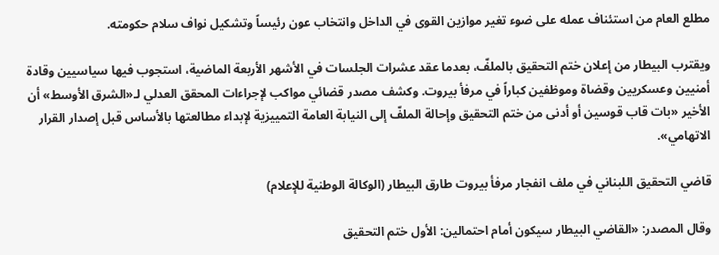مطلع العام من استئناف عمله على ضوء تغير موازين القوى في الداخل وانتخاب عون رئيساً وتشكيل نواف سلام حكومته.

ويقترب البيطار من إعلان ختم التحقيق بالملفّ، بعدما عقد عشرات الجلسات في الأشهر الأربعة الماضية، استجوب فيها سياسيين وقادة أمنيين وعسكريين وقضاة وموظفين كباراً في مرفأ بيروت. وكشف مصدر قضائي مواكب لإجراءات المحقق العدلي لـ«الشرق الأوسط» أن الأخير «بات قاب قوسين أو أدنى من ختم التحقيق وإحالة الملفّ إلى النيابة العامة التمييزية لإبداء مطالعتها بالأساس قبل إصدار القرار الاتهامي».

قاضي التحقيق اللبناني في ملف انفجار مرفأ بيروت طارق البيطار (الوكالة الوطنية للإعلام)

وقال المصدر: «القاضي البيطار سيكون أمام احتمالين: الأول ختم التحقيق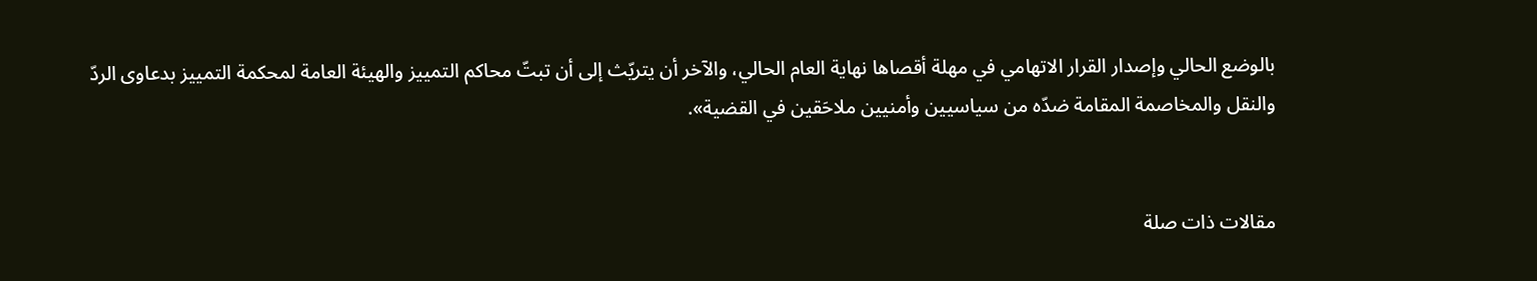بالوضع الحالي وإصدار القرار الاتهامي في مهلة أقصاها نهاية العام الحالي، والآخر أن يتريّث إلى أن تبتّ محاكم التمييز والهيئة العامة لمحكمة التمييز بدعاوى الردّ والنقل والمخاصمة المقامة ضدّه من سياسيين وأمنيين ملاحَقين في القضية».


مقالات ذات صلة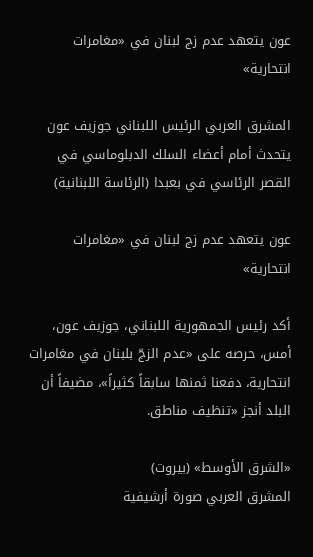عون يتعهد عدم زج لبنان في «مغامرات انتحارية»

المشرق العربي الرئيس اللبناني جوزيف عون يتحدث أمام أعضاء السلك الدبلوماسي في القصر الرئاسي في بعبدا (الرئاسة اللبنانية)

عون يتعهد عدم زج لبنان في «مغامرات انتحارية»

أكد رئيس الجمهورية اللبناني، جوزيف عون، أمس، حرصه على «عدم الزجّ بلبنان في مغامرات انتحارية، دفعنا ثمنها سابقاً كثيراً»، مضيفاً أن البلد أنجز «تنظيف مناطق.

«الشرق الأوسط» (بيروت)
المشرق العربي صورة أرشيفية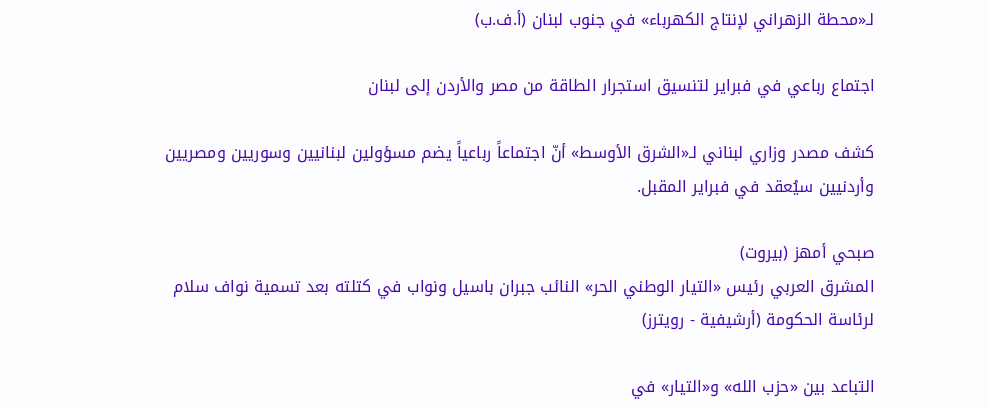لـ«محطة الزهراني لإنتاج الكهرباء» في جنوب لبنان (أ.ف.ب)

اجتماع رباعي في فبراير لتنسيق استجرار الطاقة من مصر والأردن إلى لبنان

كشف مصدر وزاري لبناني لـ«الشرق الأوسط» أنّ اجتماعاً رباعياً يضم مسؤولين لبنانيين وسوريين ومصريين وأردنيين سيُعقد في فبراير المقبل.

صبحي أمهز (بيروت)
المشرق العربي رئيس «التيار الوطني الحر» النائب جبران باسيل ونواب في كتلته بعد تسمية نواف سلام لرئاسة الحكومة (أرشيفية - رويترز)

التباعد بين «حزب الله» و«التيار» في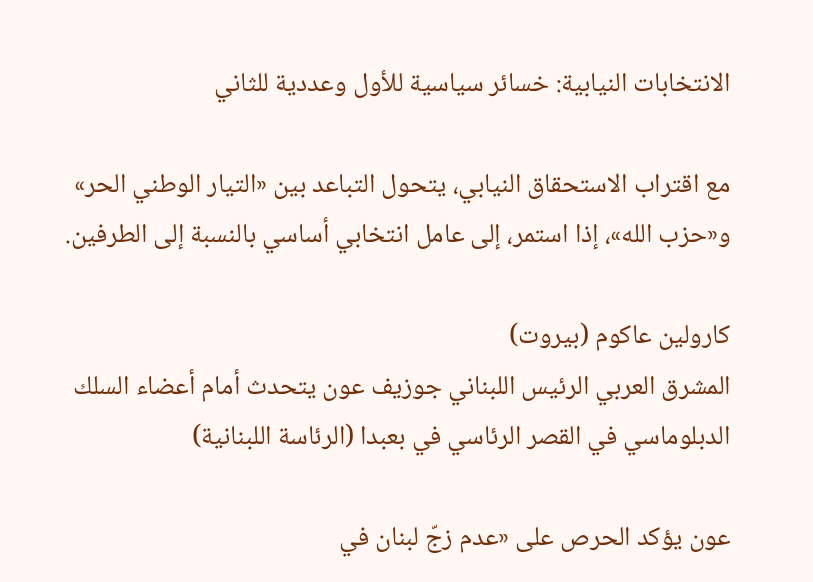الانتخابات النيابية: خسائر سياسية للأول وعددية للثاني

مع اقتراب الاستحقاق النيابي، يتحول التباعد بين «التيار الوطني الحر» و«حزب الله»، إذا استمر، إلى عامل انتخابي أساسي بالنسبة إلى الطرفين.

كارولين عاكوم (بيروت)
المشرق العربي الرئيس اللبناني جوزيف عون يتحدث أمام أعضاء السلك الدبلوماسي في القصر الرئاسي في بعبدا (الرئاسة اللبنانية)

عون يؤكد الحرص على «عدم زجّ لبنان في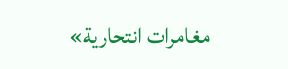مغامرات انتحارية»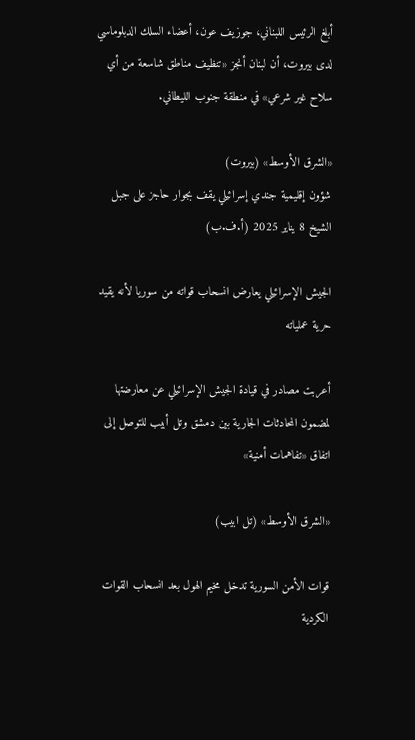أبلغ الرئيس اللبناني، جوزيف عون، أعضاء السلك الدبلوماسي لدى بيروت، أن لبنان أنجز «تنظيف مناطق شاسعة من أي سلاح غير شرعي» في منطقة جنوب الليطاني.

«الشرق الأوسط» (بيروت)
شؤون إقليمية جندي إسرائيلي يقف بجوار حاجز على جبل الشيخ 8 يناير 2025 (أ.ف.ب)

الجيش الإسرائيلي يعارض انسحاب قواته من سوريا لأنه يقيد حرية عملياته

أعربت مصادر في قيادة الجيش الإسرائيلي عن معارضتها لمضمون المحادثات الجارية بين دمشق وتل أبيب للتوصل إلى اتفاق «تفاهمات أمنية»

«الشرق الأوسط» (تل ابيب)

قوات الأمن السورية تدخل مخيم الهول بعد انسحاب القوات الكردية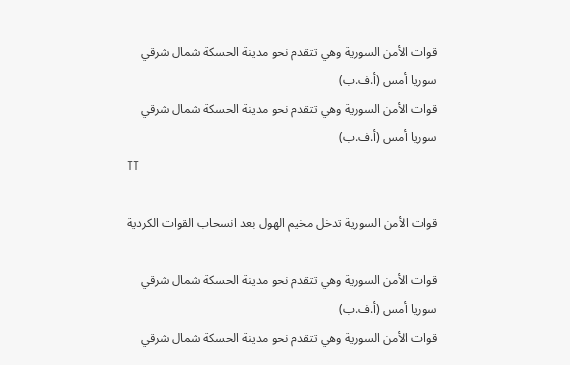قوات الأمن السورية وهي تتقدم نحو مدينة الحسكة شمال شرقي سوريا أمس (أ.ف.ب)
قوات الأمن السورية وهي تتقدم نحو مدينة الحسكة شمال شرقي سوريا أمس (أ.ف.ب)
TT

قوات الأمن السورية تدخل مخيم الهول بعد انسحاب القوات الكردية

قوات الأمن السورية وهي تتقدم نحو مدينة الحسكة شمال شرقي سوريا أمس (أ.ف.ب)
قوات الأمن السورية وهي تتقدم نحو مدينة الحسكة شمال شرقي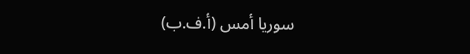سوريا أمس (أ.ف.ب)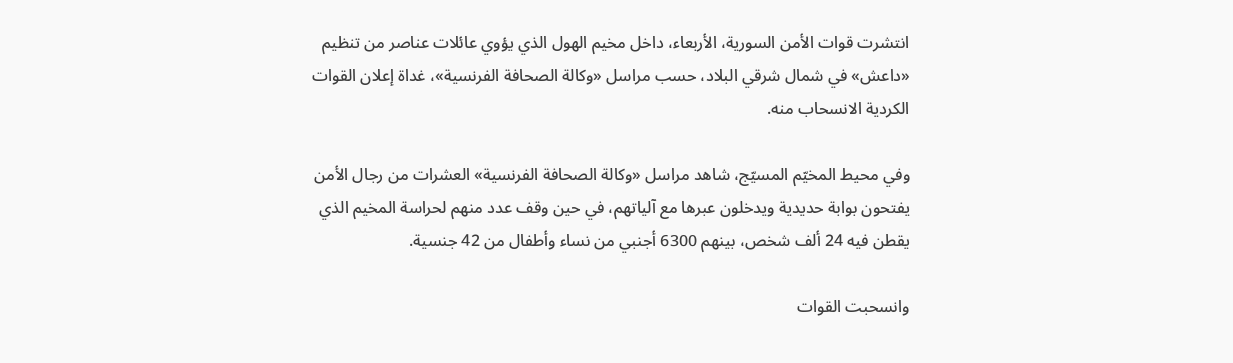انتشرت قوات الأمن السورية، الأربعاء، داخل مخيم الهول الذي يؤوي عائلات عناصر من تنظيم «داعش» في شمال شرقي البلاد، حسب مراسل «وكالة الصحافة الفرنسية»، غداة إعلان القوات الكردية الانسحاب منه.

وفي محيط المخيّم المسيّج، شاهد مراسل «وكالة الصحافة الفرنسية» العشرات من رجال الأمن يفتحون بوابة حديدية ويدخلون عبرها مع آلياتهم، في حين وقف عدد منهم لحراسة المخيم الذي يقطن فيه 24 ألف شخص، بينهم 6300 أجنبي من نساء وأطفال من 42 جنسية.

وانسحبت القوات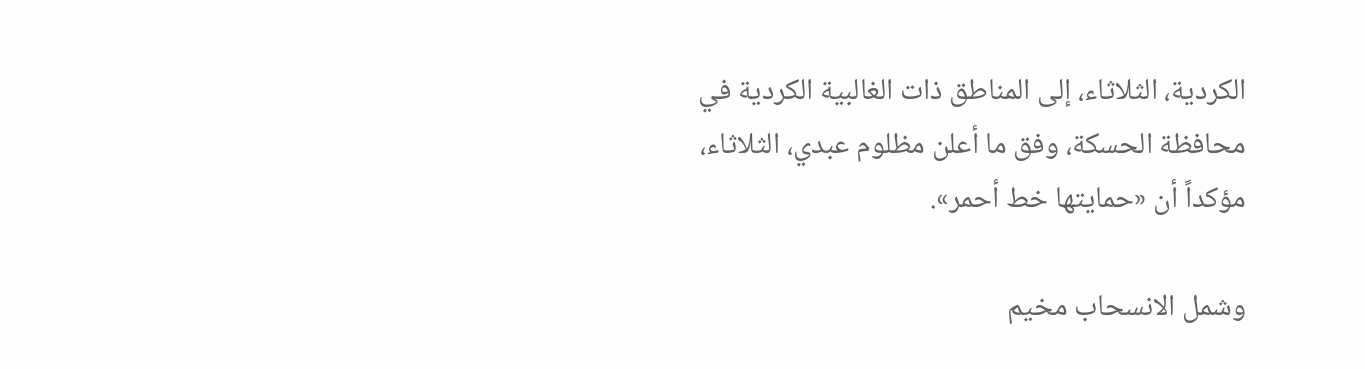الكردية، الثلاثاء، إلى المناطق ذات الغالبية الكردية في محافظة الحسكة، وفق ما أعلن مظلوم عبدي، الثلاثاء، مؤكداً أن «حمايتها خط أحمر».

وشمل الانسحاب مخيم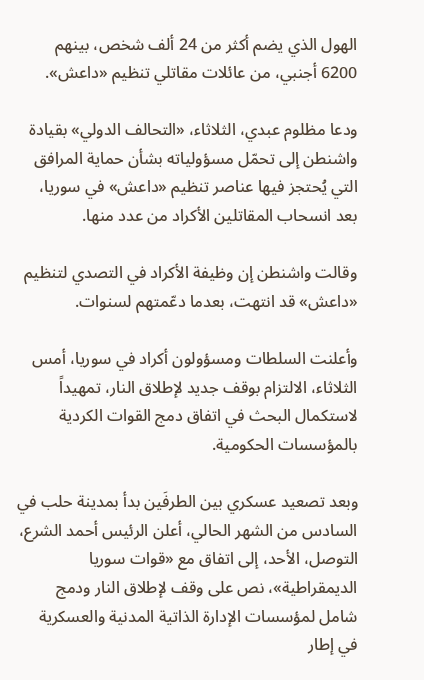الهول الذي يضم أكثر من 24 ألف شخص، بينهم 6200 أجنبي، من عائلات مقاتلي تنظيم «داعش».

ودعا مظلوم عبدي، الثلاثاء، «التحالف الدولي» بقيادة واشنطن إلى تحمّل مسؤولياته بشأن حماية المرافق التي يُحتجز فيها عناصر تنظيم «داعش» في سوريا، بعد انسحاب المقاتلين الأكراد من عدد منها.

وقالت واشنطن إن وظيفة الأكراد في التصدي لتنظيم «داعش» قد انتهت، بعدما دعّمتهم لسنوات.

وأعلنت السلطات ومسؤولون أكراد في سوريا، أمس الثلاثاء، الالتزام بوقف جديد لإطلاق النار، تمهيداً لاستكمال البحث في اتفاق دمج القوات الكردية بالمؤسسات الحكومية.

وبعد تصعيد عسكري بين الطرفَين بدأ بمدينة حلب في السادس من الشهر الحالي، أعلن الرئيس أحمد الشرع، التوصل، الأحد، إلى اتفاق مع «قوات سوريا الديمقراطية»، نص على وقف لإطلاق النار ودمج شامل لمؤسسات الإدارة الذاتية المدنية والعسكرية في إطار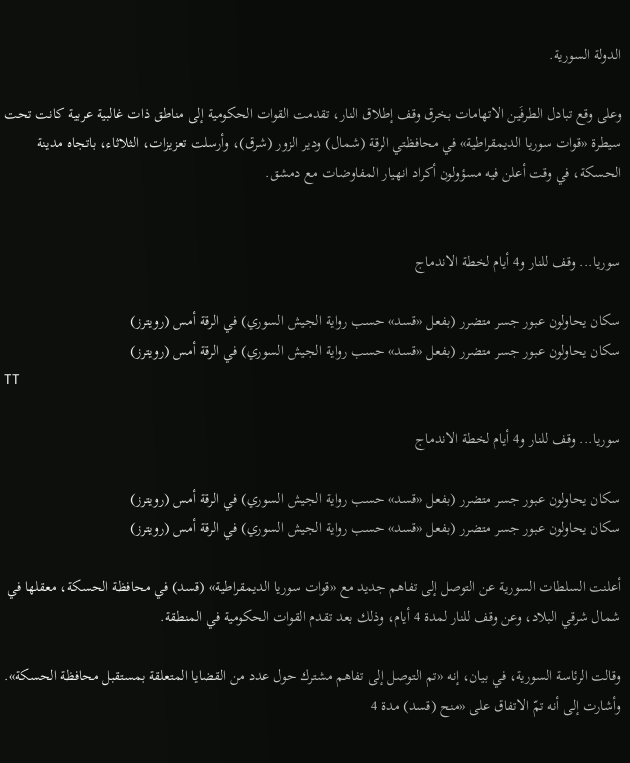الدولة السورية.

وعلى وقع تبادل الطرفَين الاتهامات بخرق وقف إطلاق النار، تقدمت القوات الحكومية إلى مناطق ذات غالبية عربية كانت تحت سيطرة «قوات سوريا الديمقراطية» في محافظتي الرقة (شمال) ودير الزور (شرق)، وأرسلت تعزيزات، الثلاثاء، باتجاه مدينة الحسكة، في وقت أعلن فيه مسؤولون أكراد انهيار المفاوضات مع دمشق.


سوريا... وقف للنار و4 أيام لخطة الاندماج

سكان يحاولون عبور جسر متضرر (بفعل «قسد» حسب رواية الجيش السوري) في الرقة أمس (رويترز)
سكان يحاولون عبور جسر متضرر (بفعل «قسد» حسب رواية الجيش السوري) في الرقة أمس (رويترز)
TT

سوريا... وقف للنار و4 أيام لخطة الاندماج

سكان يحاولون عبور جسر متضرر (بفعل «قسد» حسب رواية الجيش السوري) في الرقة أمس (رويترز)
سكان يحاولون عبور جسر متضرر (بفعل «قسد» حسب رواية الجيش السوري) في الرقة أمس (رويترز)

أعلنت السلطات السورية عن التوصل إلى تفاهم جديد مع «قوات سوريا الديمقراطية» (قسد) في محافظة الحسكة، معقلها في شمال شرقي البلاد، وعن وقف للنار لمدة 4 أيام، وذلك بعد تقدم القوات الحكومية في المنطقة.

وقالت الرئاسة السورية، في بيان، إنه «تم التوصل إلى تفاهم مشترك حول عدد من القضايا المتعلقة بمستقبل محافظة الحسكة». وأشارت إلى أنه تمّ الاتفاق على «منح (قسد) مدة 4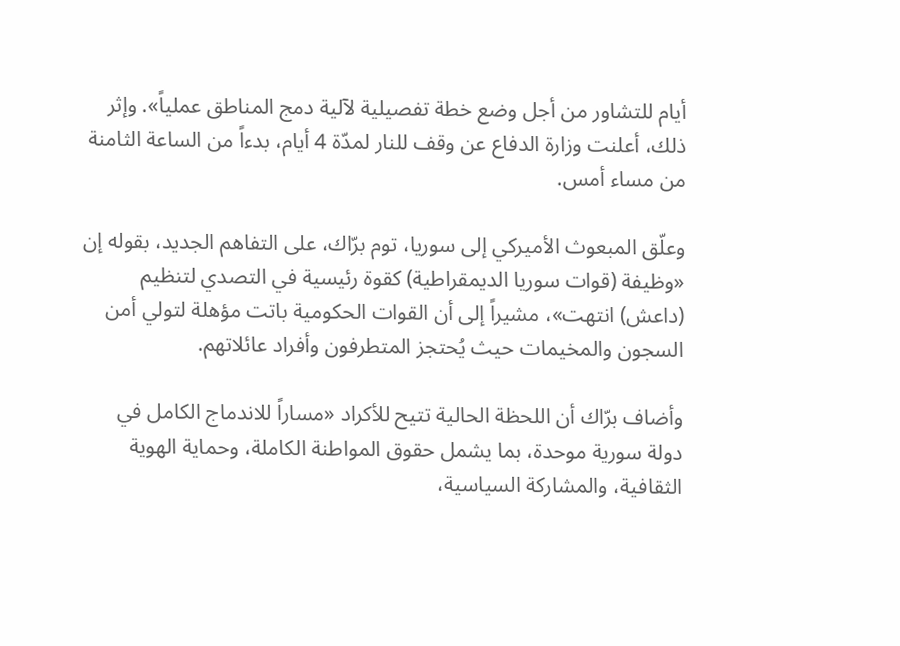أيام للتشاور من أجل وضع خطة تفصيلية لآلية دمج المناطق عملياً». وإثر ذلك، أعلنت وزارة الدفاع عن وقف للنار لمدّة 4 أيام، بدءاً من الساعة الثامنة من مساء أمس.

وعلّق المبعوث الأميركي إلى سوريا، توم برّاك، على التفاهم الجديد، بقوله إن «وظيفة (قوات سوريا الديمقراطية) كقوة رئيسية في التصدي لتنظيم (داعش) انتهت»، مشيراً إلى أن القوات الحكومية باتت مؤهلة لتولي أمن السجون والمخيمات حيث يُحتجز المتطرفون وأفراد عائلاتهم.

وأضاف برّاك أن اللحظة الحالية تتيح للأكراد «مساراً للاندماج الكامل في دولة سورية موحدة، بما يشمل حقوق المواطنة الكاملة، وحماية الهوية الثقافية، والمشاركة السياسية،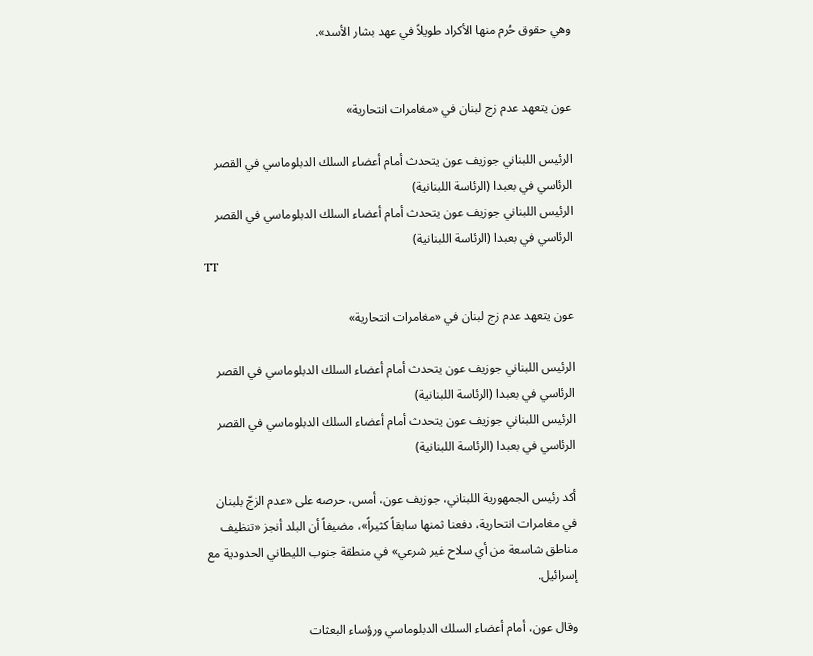وهي حقوق حُرم منها الأكراد طويلاً في عهد بشار الأسد».


عون يتعهد عدم زج لبنان في «مغامرات انتحارية»

الرئيس اللبناني جوزيف عون يتحدث أمام أعضاء السلك الدبلوماسي في القصر الرئاسي في بعبدا (الرئاسة اللبنانية)
الرئيس اللبناني جوزيف عون يتحدث أمام أعضاء السلك الدبلوماسي في القصر الرئاسي في بعبدا (الرئاسة اللبنانية)
TT

عون يتعهد عدم زج لبنان في «مغامرات انتحارية»

الرئيس اللبناني جوزيف عون يتحدث أمام أعضاء السلك الدبلوماسي في القصر الرئاسي في بعبدا (الرئاسة اللبنانية)
الرئيس اللبناني جوزيف عون يتحدث أمام أعضاء السلك الدبلوماسي في القصر الرئاسي في بعبدا (الرئاسة اللبنانية)

أكد رئيس الجمهورية اللبناني، جوزيف عون، أمس، حرصه على «عدم الزجّ بلبنان في مغامرات انتحارية، دفعنا ثمنها سابقاً كثيراً»، مضيفاً أن البلد أنجز «تنظيف مناطق شاسعة من أي سلاح غير شرعي» في منطقة جنوب الليطاني الحدودية مع إسرائيل.

وقال عون، أمام أعضاء السلك الدبلوماسي ورؤساء البعثات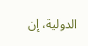الدولية، إن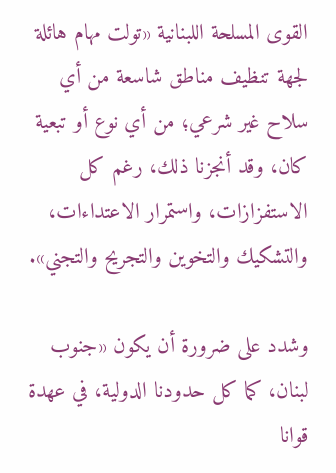القوى المسلحة اللبنانية «تولت مهام هائلة لجهة تنظيف مناطق شاسعة من أي سلاح غير شرعي؛ من أي نوع أو تبعية كان، وقد أنجزنا ذلك، رغم كل الاستفزازات، واستمرار الاعتداءات، والتشكيك والتخوين والتجريح والتجني».

وشدد على ضرورة أن يكون «جنوب لبنان، كما كل حدودنا الدولية، في عهدة قوانا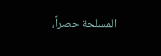المسلحة حصراً،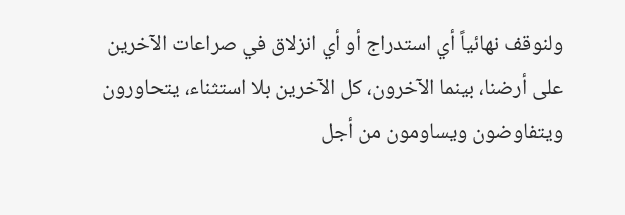ولنوقف نهائياً أي استدراج أو أي انزلاق في صراعات الآخرين على أرضنا، بينما الآخرون، كل الآخرين بلا استثناء، يتحاورون ويتفاوضون ويساومون من أجل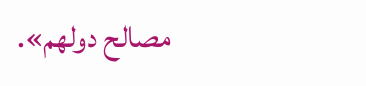مصالح دولهم».